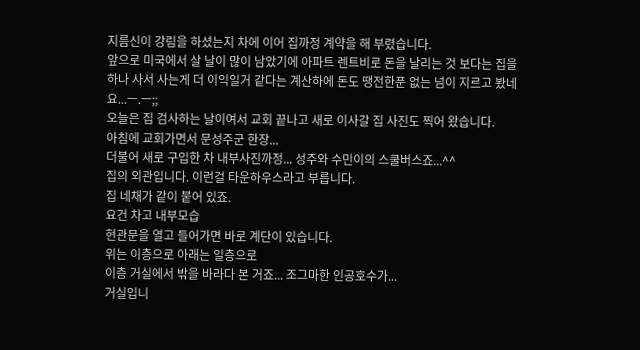지름신이 강림을 하셨는지 차에 이어 집까정 계약을 해 부렸습니다.
앞으로 미국에서 살 날이 많이 남았기에 아파트 렌트비로 돈을 날리는 것 보다는 집을 하나 사서 사는게 더 이익일거 같다는 계산하에 돈도 땡전한푼 없는 넘이 지르고 봤네요...ㅡ.ㅡ;;
오늘은 집 검사하는 날이여서 교회 끝나고 새로 이사갈 집 사진도 찍어 왔습니다.
아침에 교회가면서 문성주군 한장...
더불어 새로 구입한 차 내부사진까정... 성주와 수민이의 스쿨버스죠...^^
집의 외관입니다. 이런걸 타운하우스라고 부릅니다.
집 네채가 같이 붙어 있죠.
요건 차고 내부모습
현관문을 열고 들어가면 바로 계단이 있습니다.
위는 이층으로 아래는 일층으로
이층 거실에서 밖을 바라다 본 거죠... 조그마한 인공호수가...
거실입니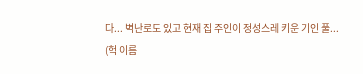다... 벽난로도 있고 현재 집 주인이 정성스레 키운 기인 풀...
(헉 이름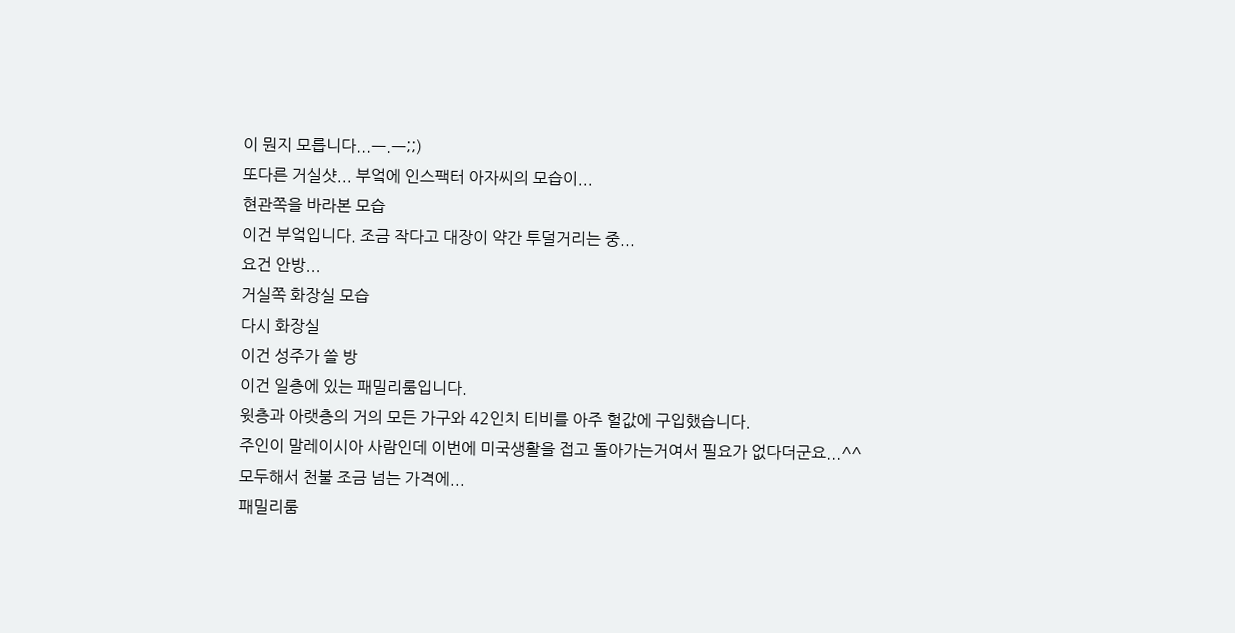이 뭔지 모릅니다...ㅡ.ㅡ;;)
또다른 거실샷... 부엌에 인스팩터 아자씨의 모습이...
현관쪽을 바라본 모습
이건 부엌입니다. 조금 작다고 대장이 약간 투덜거리는 중...
요건 안방...
거실쪽 화장실 모습
다시 화장실
이건 성주가 쓸 방
이건 일층에 있는 패밀리룸입니다.
윗층과 아랫층의 거의 모든 가구와 42인치 티비를 아주 헐값에 구입했습니다.
주인이 말레이시아 사람인데 이번에 미국생활을 접고 돌아가는거여서 필요가 없다더군요...^^
모두해서 천불 조금 넘는 가격에...
패밀리룸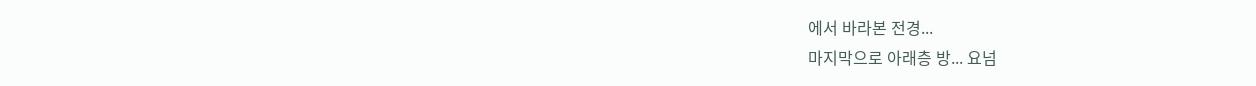에서 바라본 전경...
마지막으로 아래층 방... 요넘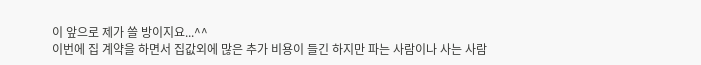이 앞으로 제가 쓸 방이지요...^^
이번에 집 계약을 하면서 집값외에 많은 추가 비용이 들긴 하지만 파는 사람이나 사는 사람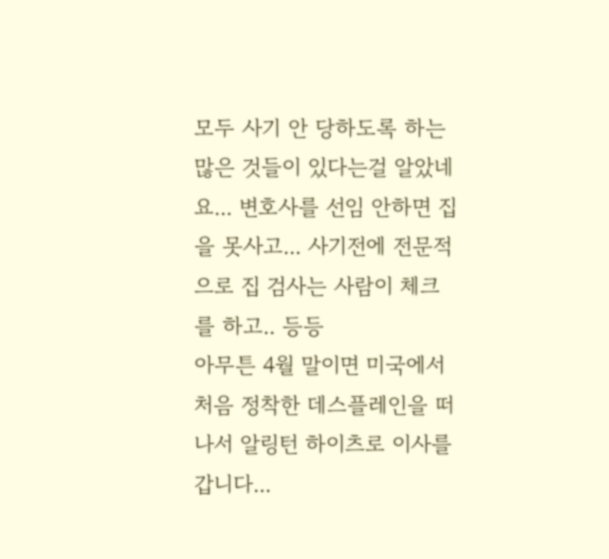모두 사기 안 당하도록 하는 많은 것들이 있다는걸 알았네요... 변호사를 선임 안하면 집을 못사고... 사기전에 전문적으로 집 검사는 사람이 체크를 하고.. 등등
아무튼 4월 말이면 미국에서 처음 정착한 데스플레인을 떠나서 알링턴 하이츠로 이사를 갑니다...